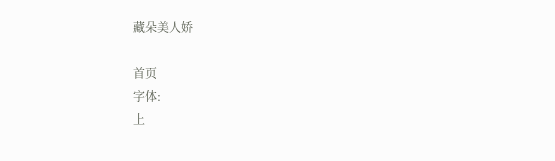藏朵美人娇

首页
字体:
上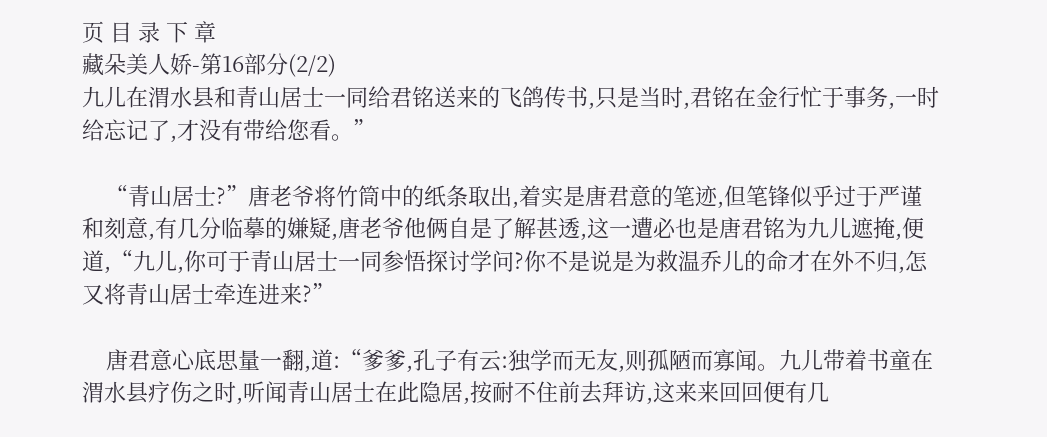页 目 录 下 章
藏朵美人娇-第16部分(2/2)
九儿在渭水县和青山居士一同给君铭送来的飞鸽传书,只是当时,君铭在金行忙于事务,一时给忘记了,才没有带给您看。”

    “青山居士?”唐老爷将竹筒中的纸条取出,着实是唐君意的笔迹,但笔锋似乎过于严谨和刻意,有几分临摹的嫌疑,唐老爷他俩自是了解甚透,这一遭必也是唐君铭为九儿遮掩,便道,“九儿,你可于青山居士一同参悟探讨学问?你不是说是为救温乔儿的命才在外不归,怎又将青山居士牵连进来?”

    唐君意心底思量一翻,道:“爹爹,孔子有云:独学而无友,则孤陋而寡闻。九儿带着书童在渭水县疗伤之时,听闻青山居士在此隐居,按耐不住前去拜访,这来来回回便有几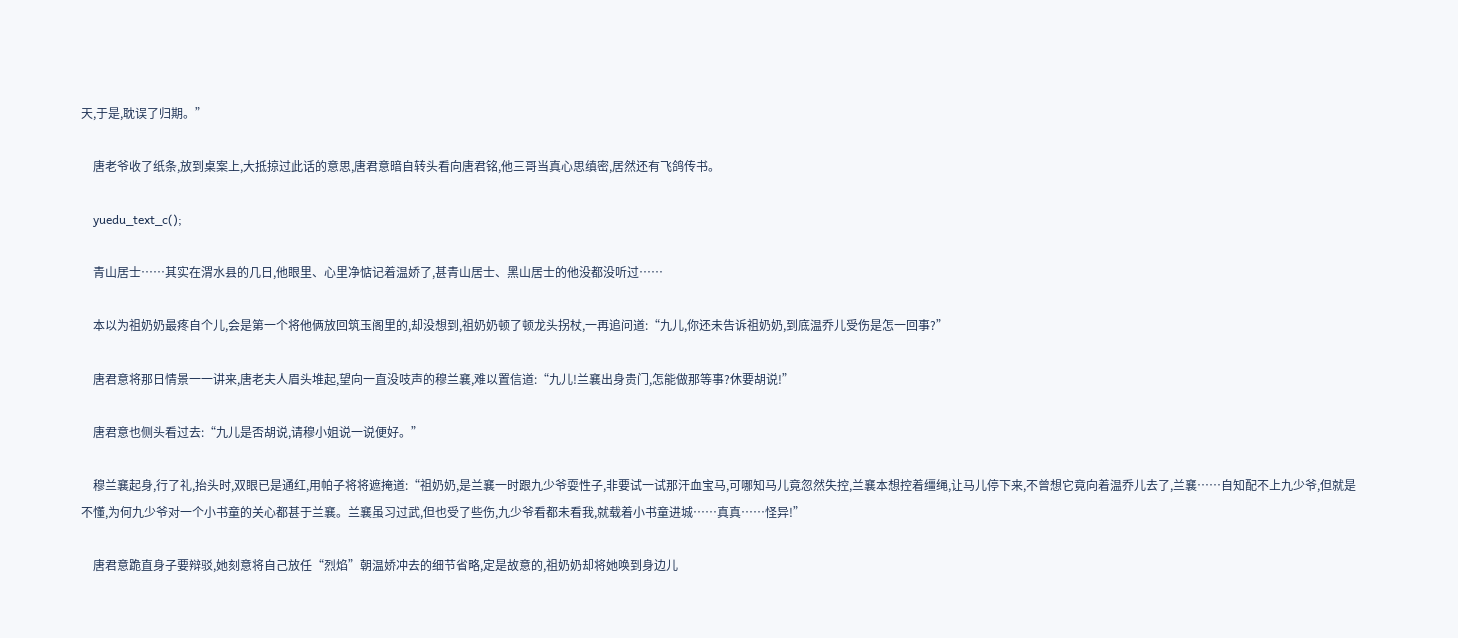天,于是,耽误了归期。”

    唐老爷收了纸条,放到桌案上,大抵掠过此话的意思,唐君意暗自转头看向唐君铭,他三哥当真心思缜密,居然还有飞鸽传书。

    yuedu_text_c();

    青山居士……其实在渭水县的几日,他眼里、心里净惦记着温娇了,甚青山居士、黑山居士的他没都没听过……

    本以为祖奶奶最疼自个儿,会是第一个将他俩放回筑玉阁里的,却没想到,祖奶奶顿了顿龙头拐杖,一再追问道:“九儿,你还未告诉祖奶奶,到底温乔儿受伤是怎一回事?”

    唐君意将那日情景一一讲来,唐老夫人眉头堆起,望向一直没吱声的穆兰襄,难以置信道:“九儿!兰襄出身贵门,怎能做那等事?休要胡说!”

    唐君意也侧头看过去:“九儿是否胡说,请穆小姐说一说便好。”

    穆兰襄起身,行了礼,抬头时,双眼已是通红,用帕子将将遮掩道:“祖奶奶,是兰襄一时跟九少爷耍性子,非要试一试那汗血宝马,可哪知马儿竟忽然失控,兰襄本想控着缰绳,让马儿停下来,不曾想它竟向着温乔儿去了,兰襄……自知配不上九少爷,但就是不懂,为何九少爷对一个小书童的关心都甚于兰襄。兰襄虽习过武,但也受了些伤,九少爷看都未看我,就载着小书童进城……真真……怪异!”

    唐君意跪直身子要辩驳,她刻意将自己放任“烈焰”朝温娇冲去的细节省略,定是故意的,祖奶奶却将她唤到身边儿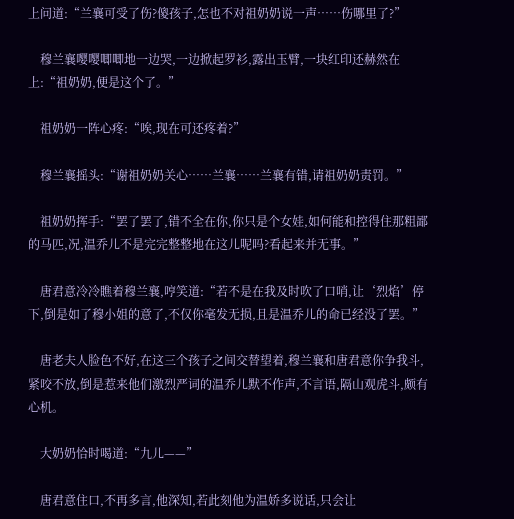上问道:“兰襄可受了伤?傻孩子,怎也不对祖奶奶说一声……伤哪里了?”

    穆兰襄嘤嘤唧唧地一边哭,一边掀起罗衫,露出玉臂,一块红印还赫然在上:“祖奶奶,便是这个了。”

    祖奶奶一阵心疼:“唉,现在可还疼着?”

    穆兰襄摇头:“谢祖奶奶关心……兰襄……兰襄有错,请祖奶奶责罚。”

    祖奶奶挥手:“罢了罢了,错不全在你,你只是个女娃,如何能和控得住那粗鄙的马匹,况,温乔儿不是完完整整地在这儿呢吗?看起来并无事。”

    唐君意冷冷瞧着穆兰襄,哼笑道:“若不是在我及时吹了口哨,让‘烈焰’停下,倒是如了穆小姐的意了,不仅你毫发无损,且是温乔儿的命已经没了罢。”

    唐老夫人脸色不好,在这三个孩子之间交替望着,穆兰襄和唐君意你争我斗,紧咬不放,倒是惹来他们激烈严词的温乔儿默不作声,不言语,隔山观虎斗,颇有心机。

    大奶奶恰时喝道:“九儿——”

    唐君意住口,不再多言,他深知,若此刻他为温娇多说话,只会让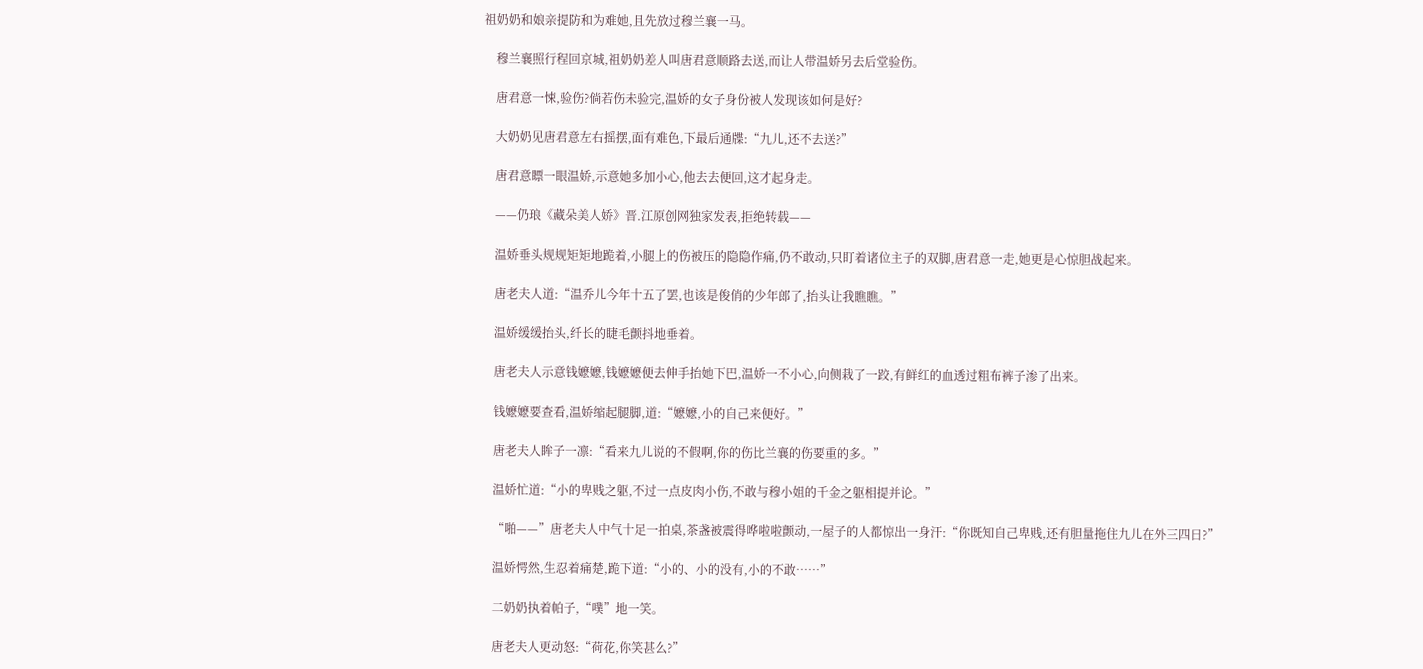祖奶奶和娘亲提防和为难她,且先放过穆兰襄一马。

    穆兰襄照行程回京城,祖奶奶差人叫唐君意顺路去送,而让人带温娇另去后堂验伤。

    唐君意一悚,验伤?倘若伤未验完,温娇的女子身份被人发现该如何是好?

    大奶奶见唐君意左右摇摆,面有难色,下最后通牒:“九儿,还不去送?”

    唐君意瞟一眼温娇,示意她多加小心,他去去便回,这才起身走。

    ——仍琅《藏朵美人娇》晋.江原创网独家发表,拒绝转载——

    温娇垂头规规矩矩地跪着,小腿上的伤被压的隐隐作痛,仍不敢动,只盯着诸位主子的双脚,唐君意一走,她更是心惊胆战起来。

    唐老夫人道:“温乔儿今年十五了罢,也该是俊俏的少年郎了,抬头让我瞧瞧。”

    温娇缓缓抬头,纤长的睫毛颤抖地垂着。

    唐老夫人示意钱嬷嬷,钱嬷嬷便去伸手抬她下巴,温娇一不小心,向侧栽了一跤,有鲜红的血透过粗布裤子渗了出来。

    钱嬷嬷要查看,温娇缩起腿脚,道:“嬷嬷,小的自己来便好。”

    唐老夫人眸子一凛:“看来九儿说的不假啊,你的伤比兰襄的伤要重的多。”

    温娇忙道:“小的卑贱之躯,不过一点皮肉小伤,不敢与穆小姐的千金之躯相提并论。”

    “啪——”唐老夫人中气十足一拍桌,茶盏被震得哗啦啦颤动,一屋子的人都惊出一身汗:“你既知自己卑贱,还有胆量拖住九儿在外三四日?”

    温娇愕然,生忍着痛楚,跪下道:“小的、小的没有,小的不敢……”

    二奶奶执着帕子,“噗”地一笑。

    唐老夫人更动怒:“荷花,你笑甚么?”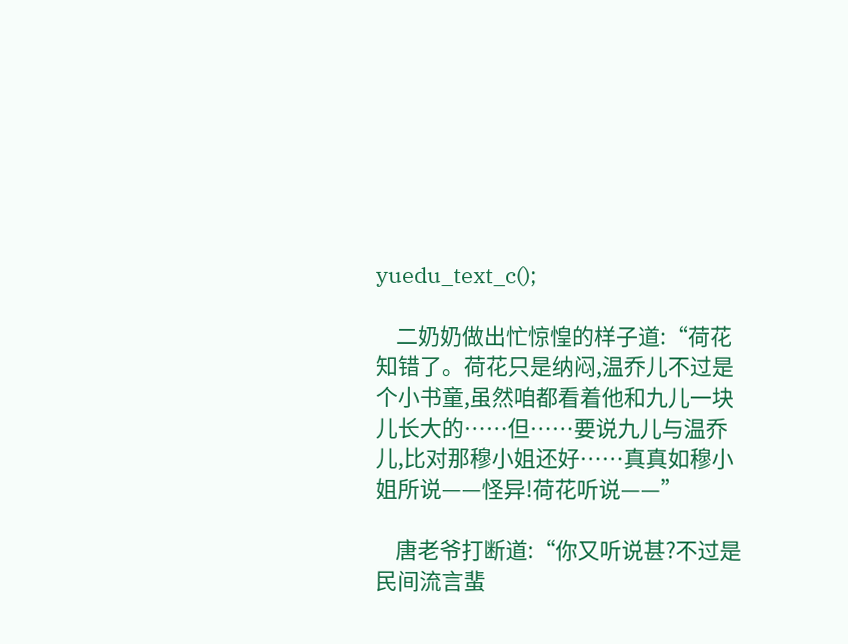yuedu_text_c();

    二奶奶做出忙惊惶的样子道:“荷花知错了。荷花只是纳闷,温乔儿不过是个小书童,虽然咱都看着他和九儿一块儿长大的……但……要说九儿与温乔儿,比对那穆小姐还好……真真如穆小姐所说——怪异!荷花听说——”

    唐老爷打断道:“你又听说甚?不过是民间流言蜚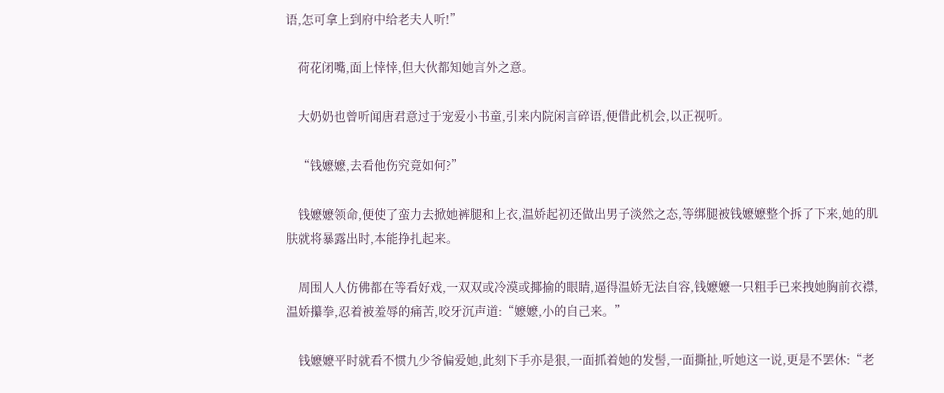语,怎可拿上到府中给老夫人听!”

    荷花闭嘴,面上悻悻,但大伙都知她言外之意。

    大奶奶也曾听闻唐君意过于宠爱小书童,引来内院闲言碎语,便借此机会,以正视听。

    “钱嬷嬷,去看他伤究竟如何?”

    钱嬷嬷领命,便使了蛮力去掀她裤腿和上衣,温娇起初还做出男子淡然之态,等绑腿被钱嬷嬷整个拆了下来,她的肌肤就将暴露出时,本能挣扎起来。

    周围人人仿佛都在等看好戏,一双双或冷漠或揶揄的眼睛,逼得温娇无法自容,钱嬷嬷一只粗手已来拽她胸前衣襟,温娇攥拳,忍着被羞辱的痛苦,咬牙沉声道:“嬷嬷,小的自己来。”

    钱嬷嬷平时就看不惯九少爷偏爱她,此刻下手亦是狠,一面抓着她的发髻,一面撕扯,听她这一说,更是不罢休:“老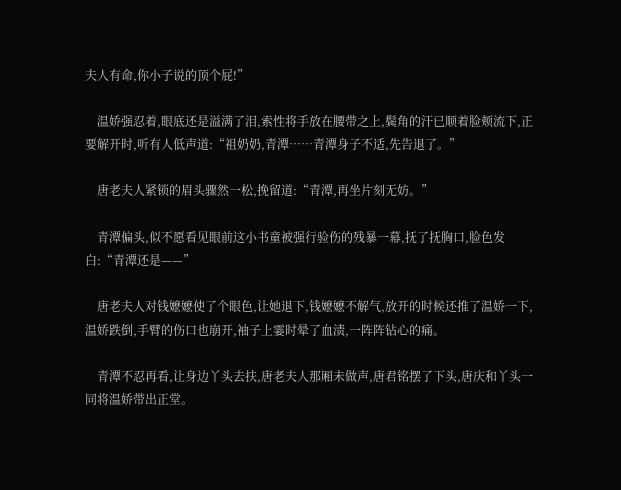夫人有命,你小子说的顶个屁!”

    温娇强忍着,眼底还是溢满了泪,索性将手放在腰带之上,鬓角的汗已顺着脸颊流下,正要解开时,听有人低声道:“祖奶奶,青潭……青潭身子不适,先告退了。”

    唐老夫人紧锁的眉头骤然一松,挽留道:“青潭,再坐片刻无妨。”

    青潭偏头,似不愿看见眼前这小书童被强行验伤的残暴一幕,抚了抚胸口,脸色发白:“青潭还是——”

    唐老夫人对钱嬷嬷使了个眼色,让她退下,钱嬷嬷不解气,放开的时候还推了温娇一下,温娇跌倒,手臂的伤口也崩开,袖子上霎时晕了血渍,一阵阵钻心的痛。

    青潭不忍再看,让身边丫头去扶,唐老夫人那厢未做声,唐君铭摆了下头,唐庆和丫头一同将温娇带出正堂。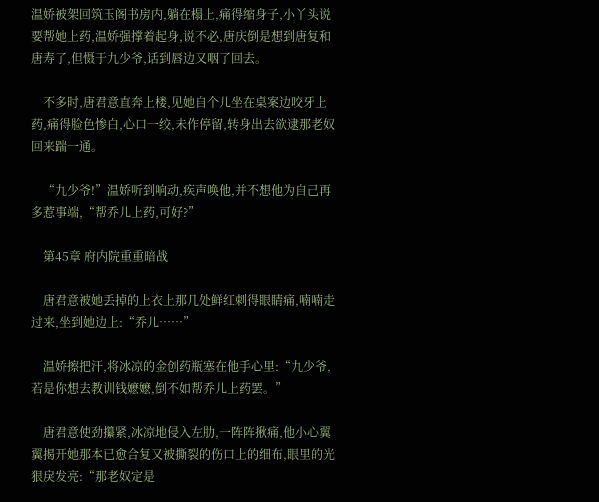温娇被架回筑玉阁书房内,躺在榻上,痛得缩身子,小丫头说要帮她上药,温娇强撑着起身,说不必,唐庆倒是想到唐复和唐寿了,但慑于九少爷,话到唇边又咽了回去。

    不多时,唐君意直奔上楼,见她自个儿坐在桌案边咬牙上药,痛得脸色惨白,心口一绞,未作停留,转身出去欲逮那老奴回来踹一通。

    “九少爷!”温娇听到响动,疾声唤他,并不想他为自己再多惹事端,“帮乔儿上药,可好?”

    第45章 府内院重重暗战

    唐君意被她丢掉的上衣上那几处鲜红刺得眼睛痛,喃喃走过来,坐到她边上:“乔儿……”

    温娇擦把汗,将冰凉的金创药瓶塞在他手心里:“九少爷,若是你想去教训钱嬷嬷,倒不如帮乔儿上药罢。”

    唐君意使劲攥紧,冰凉地侵入左肋,一阵阵揪痛,他小心翼翼揭开她那本已愈合复又被撕裂的伤口上的细布,眼里的光狠戾发亮:“那老奴定是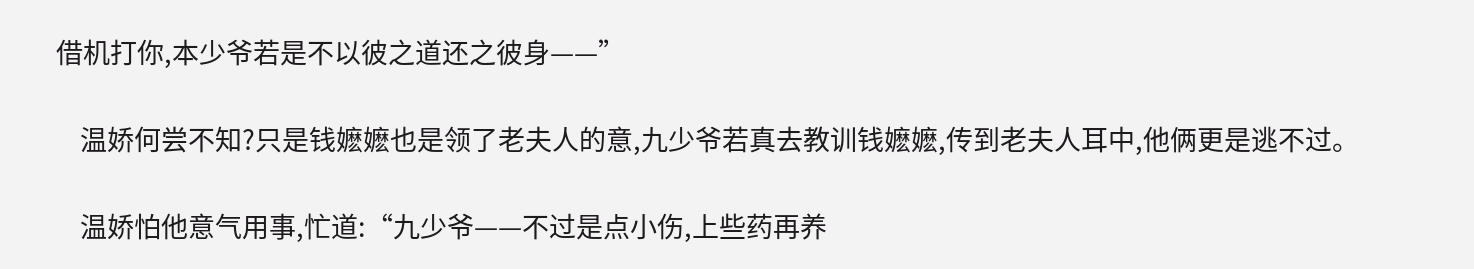借机打你,本少爷若是不以彼之道还之彼身——”

    温娇何尝不知?只是钱嬷嬷也是领了老夫人的意,九少爷若真去教训钱嬷嬷,传到老夫人耳中,他俩更是逃不过。

    温娇怕他意气用事,忙道:“九少爷——不过是点小伤,上些药再养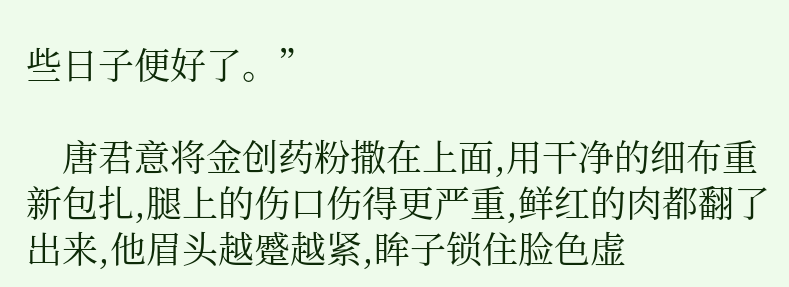些日子便好了。”

    唐君意将金创药粉撒在上面,用干净的细布重新包扎,腿上的伤口伤得更严重,鲜红的肉都翻了出来,他眉头越蹙越紧,眸子锁住脸色虚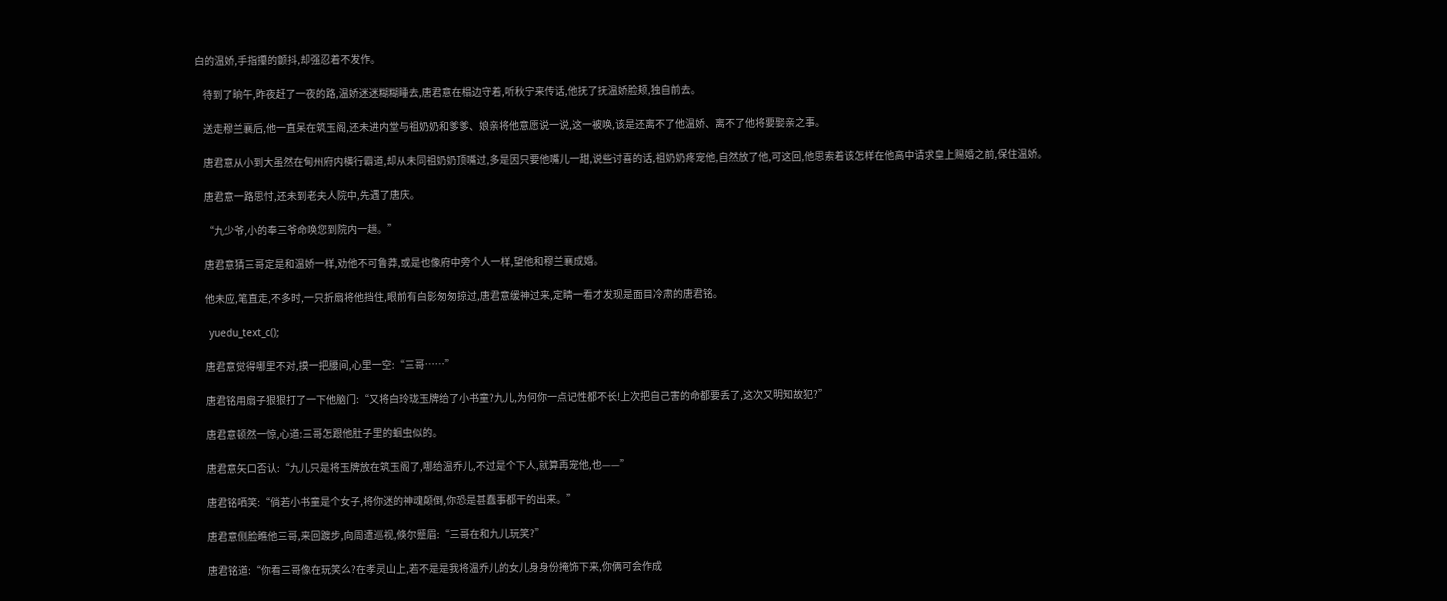白的温娇,手指攥的颤抖,却强忍着不发作。

    待到了晌午,昨夜赶了一夜的路,温娇迷迷糊糊睡去,唐君意在榻边守着,听秋宁来传话,他抚了抚温娇脸颊,独自前去。

    送走穆兰襄后,他一直呆在筑玉阁,还未进内堂与祖奶奶和爹爹、娘亲将他意愿说一说,这一被唤,该是还离不了他温娇、离不了他将要娶亲之事。

    唐君意从小到大虽然在甸州府内横行霸道,却从未同祖奶奶顶嘴过,多是因只要他嘴儿一甜,说些讨喜的话,祖奶奶疼宠他,自然放了他,可这回,他思索着该怎样在他高中请求皇上赐婚之前,保住温娇。

    唐君意一路思忖,还未到老夫人院中,先遇了唐庆。

    “九少爷,小的奉三爷命唤您到院内一趟。”

    唐君意猜三哥定是和温娇一样,劝他不可鲁莽,或是也像府中旁个人一样,望他和穆兰襄成婚。

    他未应,笔直走,不多时,一只折扇将他挡住,眼前有白影匆匆掠过,唐君意缓神过来,定睛一看才发现是面目冷肃的唐君铭。

    yuedu_text_c();

    唐君意觉得哪里不对,摸一把腰间,心里一空:“三哥……”

    唐君铭用扇子狠狠打了一下他脑门:“又将白玲珑玉牌给了小书童?九儿,为何你一点记性都不长!上次把自己害的命都要丢了,这次又明知故犯?”

    唐君意顿然一惊,心道:三哥怎跟他肚子里的蛔虫似的。

    唐君意矢口否认:“九儿只是将玉牌放在筑玉阁了,哪给温乔儿,不过是个下人,就算再宠他,也——”

    唐君铭哂笑:“倘若小书童是个女子,将你迷的神魂颠倒,你恐是甚蠢事都干的出来。”

    唐君意侧脸瞧他三哥,来回踱步,向周遭巡视,倏尔蹙眉:“三哥在和九儿玩笑?”

    唐君铭道:“你看三哥像在玩笑么?在孝灵山上,若不是是我将温乔儿的女儿身身份掩饰下来,你俩可会作成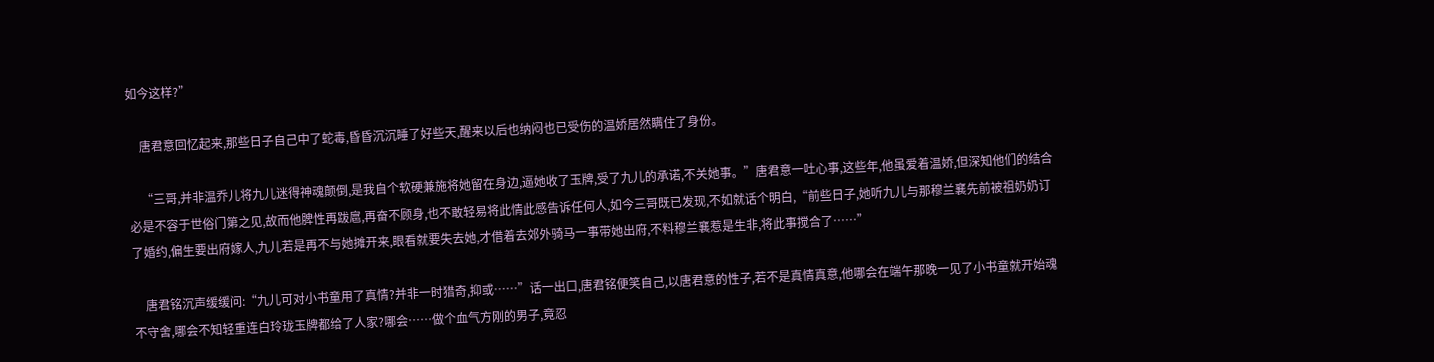如今这样?”

    唐君意回忆起来,那些日子自己中了蛇毒,昏昏沉沉睡了好些天,醒来以后也纳闷也已受伤的温娇居然瞒住了身份。

    “三哥,并非温乔儿将九儿迷得神魂颠倒,是我自个软硬兼施将她留在身边,逼她收了玉牌,受了九儿的承诺,不关她事。”唐君意一吐心事,这些年,他虽爱着温娇,但深知他们的结合必是不容于世俗门第之见,故而他脾性再跋扈,再奋不顾身,也不敢轻易将此情此感告诉任何人,如今三哥既已发现,不如就话个明白,“前些日子,她听九儿与那穆兰襄先前被祖奶奶订了婚约,偏生要出府嫁人,九儿若是再不与她摊开来,眼看就要失去她,才借着去郊外骑马一事带她出府,不料穆兰襄惹是生非,将此事搅合了……”

    唐君铭沉声缓缓问:“九儿可对小书童用了真情?并非一时猎奇,抑或……”话一出口,唐君铭便笑自己,以唐君意的性子,若不是真情真意,他哪会在端午那晚一见了小书童就开始魂不守舍,哪会不知轻重连白玲珑玉牌都给了人家?哪会……做个血气方刚的男子,竟忍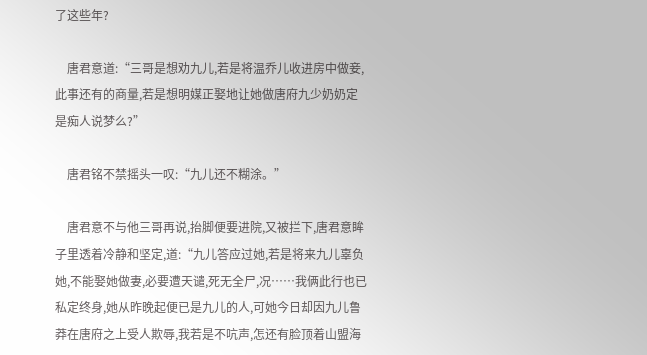了这些年?

    唐君意道:“三哥是想劝九儿,若是将温乔儿收进房中做妾,此事还有的商量,若是想明媒正娶地让她做唐府九少奶奶定是痴人说梦么?”

    唐君铭不禁摇头一叹:“九儿还不糊涂。”

    唐君意不与他三哥再说,抬脚便要进院,又被拦下,唐君意眸子里透着冷静和坚定,道:“九儿答应过她,若是将来九儿辜负她,不能娶她做妻,必要遭天谴,死无全尸,况……我俩此行也已私定终身,她从昨晚起便已是九儿的人,可她今日却因九儿鲁莽在唐府之上受人欺辱,我若是不吭声,怎还有脸顶着山盟海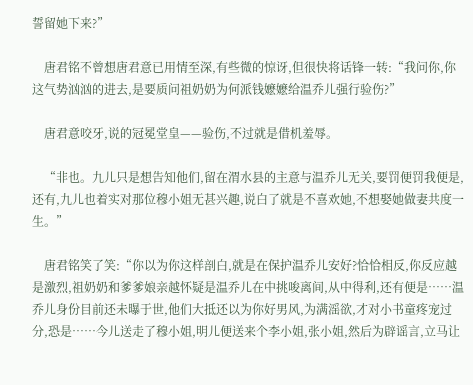誓留她下来?”

    唐君铭不曾想唐君意已用情至深,有些微的惊讶,但很快将话锋一转:“我问你,你这气势汹汹的进去,是要质问祖奶奶为何派钱嬷嬷给温乔儿强行验伤?”

    唐君意咬牙,说的冠冕堂皇——验伤,不过就是借机羞辱。

    “非也。九儿只是想告知他们,留在渭水县的主意与温乔儿无关,要罚便罚我便是,还有,九儿也着实对那位穆小姐无甚兴趣,说白了就是不喜欢她,不想娶她做妻共度一生。”

    唐君铭笑了笑:“你以为你这样剖白,就是在保护温乔儿安好?恰恰相反,你反应越是激烈,祖奶奶和爹爹娘亲越怀疑是温乔儿在中挑唆离间,从中得利,还有便是……温乔儿身份目前还未曝于世,他们大抵还以为你好男风,为满滛欲,才对小书童疼宠过分,恐是……今儿送走了穆小姐,明儿便送来个李小姐,张小姐,然后为辟谣言,立马让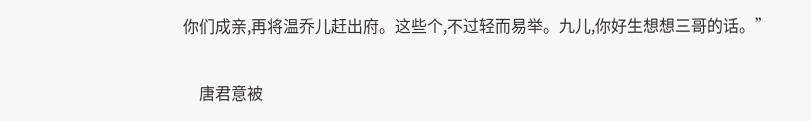你们成亲,再将温乔儿赶出府。这些个,不过轻而易举。九儿,你好生想想三哥的话。”

    唐君意被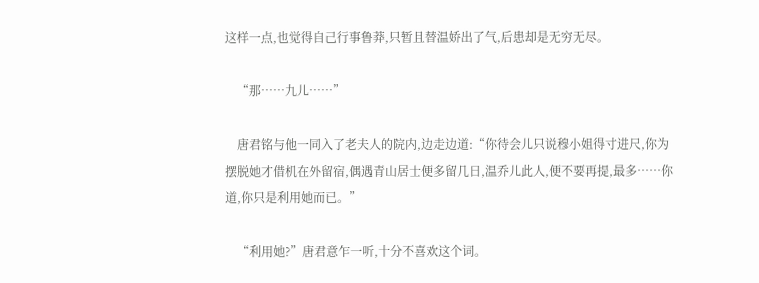这样一点,也觉得自己行事鲁莽,只暂且替温娇出了气,后患却是无穷无尽。

    “那……九儿……”

    唐君铭与他一同入了老夫人的院内,边走边道:“你待会儿只说穆小姐得寸进尺,你为摆脱她才借机在外留宿,偶遇青山居士便多留几日,温乔儿此人,便不要再提,最多……你道,你只是利用她而已。”

    “利用她?”唐君意乍一听,十分不喜欢这个词。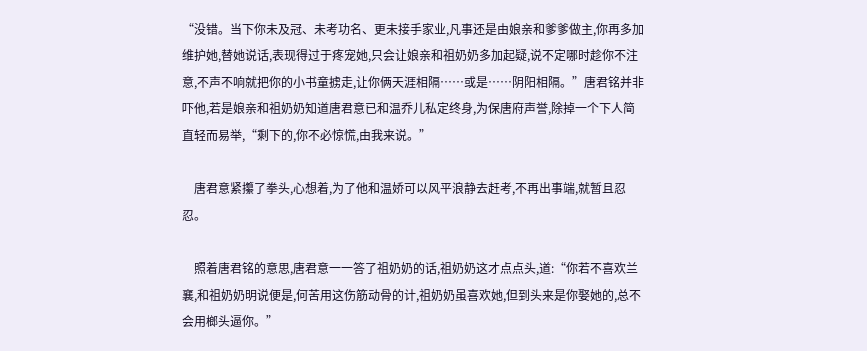“没错。当下你未及冠、未考功名、更未接手家业,凡事还是由娘亲和爹爹做主,你再多加维护她,替她说话,表现得过于疼宠她,只会让娘亲和祖奶奶多加起疑,说不定哪时趁你不注意,不声不响就把你的小书童掳走,让你俩天涯相隔……或是……阴阳相隔。”唐君铭并非吓他,若是娘亲和祖奶奶知道唐君意已和温乔儿私定终身,为保唐府声誉,除掉一个下人简直轻而易举,“剩下的,你不必惊慌,由我来说。”

    唐君意紧攥了拳头,心想着,为了他和温娇可以风平浪静去赶考,不再出事端,就暂且忍忍。

    照着唐君铭的意思,唐君意一一答了祖奶奶的话,祖奶奶这才点点头,道:“你若不喜欢兰襄,和祖奶奶明说便是,何苦用这伤筋动骨的计,祖奶奶虽喜欢她,但到头来是你娶她的,总不会用榔头逼你。”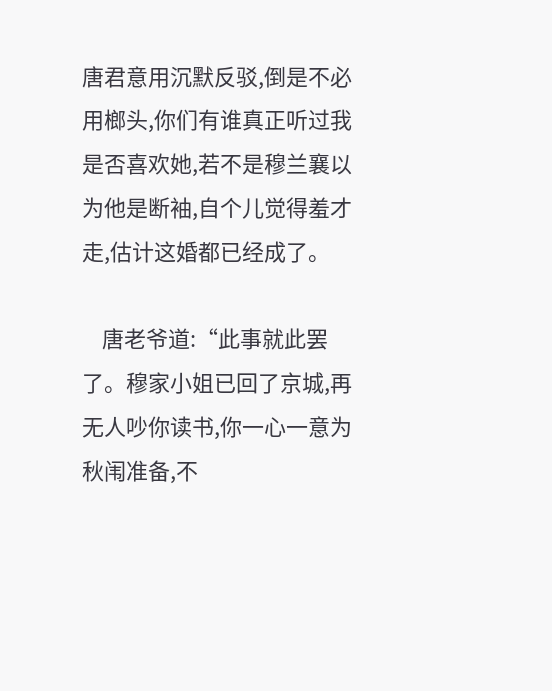唐君意用沉默反驳,倒是不必用榔头,你们有谁真正听过我是否喜欢她,若不是穆兰襄以为他是断袖,自个儿觉得羞才走,估计这婚都已经成了。

    唐老爷道:“此事就此罢了。穆家小姐已回了京城,再无人吵你读书,你一心一意为秋闱准备,不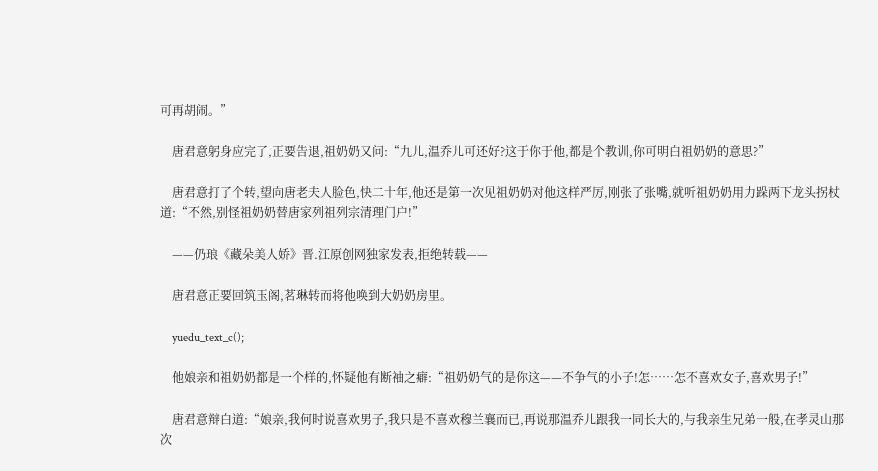可再胡闹。”

    唐君意躬身应完了,正要告退,祖奶奶又问:“九儿,温乔儿可还好?这于你于他,都是个教训,你可明白祖奶奶的意思?”

    唐君意打了个转,望向唐老夫人脸色,快二十年,他还是第一次见祖奶奶对他这样严厉,刚张了张嘴,就听祖奶奶用力跺两下龙头拐杖道:“不然,别怪祖奶奶替唐家列祖列宗清理门户!”

    ——仍琅《藏朵美人娇》晋.江原创网独家发表,拒绝转载——

    唐君意正要回筑玉阁,茗琳转而将他唤到大奶奶房里。

    yuedu_text_c();

    他娘亲和祖奶奶都是一个样的,怀疑他有断袖之癖:“祖奶奶气的是你这——不争气的小子!怎……怎不喜欢女子,喜欢男子!”

    唐君意辩白道:“娘亲,我何时说喜欢男子,我只是不喜欢穆兰襄而已,再说那温乔儿跟我一同长大的,与我亲生兄弟一般,在孝灵山那次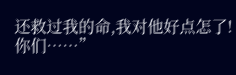还救过我的命,我对他好点怎了!你们……”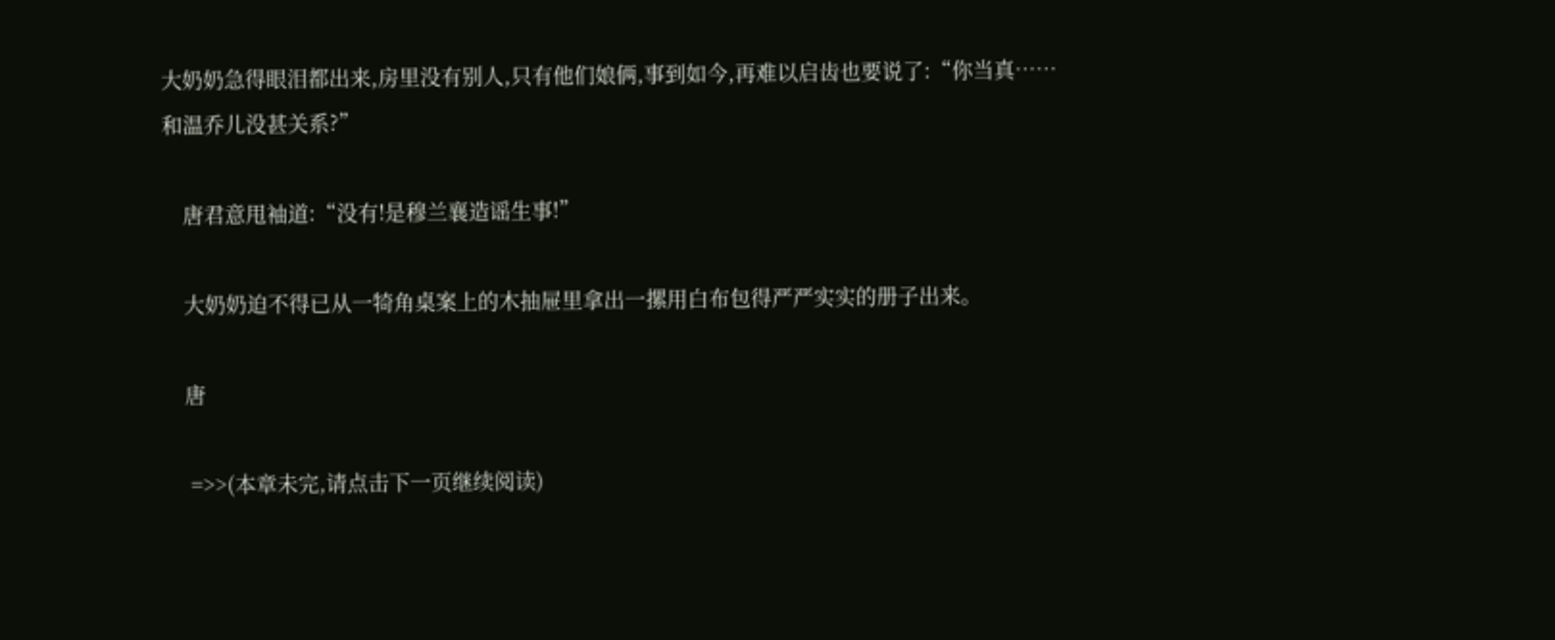大奶奶急得眼泪都出来,房里没有别人,只有他们娘俩,事到如今,再难以启齿也要说了:“你当真……和温乔儿没甚关系?”

    唐君意甩袖道:“没有!是穆兰襄造谣生事!”

    大奶奶迫不得已从一犄角桌案上的木抽屉里拿出一摞用白布包得严严实实的册子出来。

    唐

     =>>(本章未完,请点击下一页继续阅读)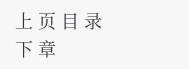上 页 目 录 下 章